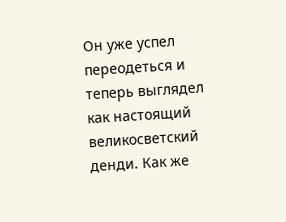Он уже успел переодеться и теперь выглядел как настоящий великосветский денди. Как же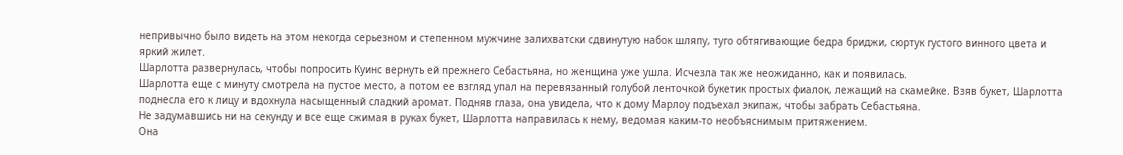непривычно было видеть на этом некогда серьезном и степенном мужчине залихватски сдвинутую набок шляпу, туго обтягивающие бедра бриджи, сюртук густого винного цвета и яркий жилет.
Шарлотта развернулась, чтобы попросить Куинс вернуть ей прежнего Себастьяна, но женщина уже ушла. Исчезла так же неожиданно, как и появилась.
Шарлотта еще с минуту смотрела на пустое место, а потом ее взгляд упал на перевязанный голубой ленточкой букетик простых фиалок, лежащий на скамейке. Взяв букет, Шарлотта поднесла его к лицу и вдохнула насыщенный сладкий аромат. Подняв глаза, она увидела, что к дому Марлоу подъехал экипаж, чтобы забрать Себастьяна.
Не задумавшись ни на секунду и все еще сжимая в руках букет, Шарлотта направилась к нему, ведомая каким-то необъяснимым притяжением.
Она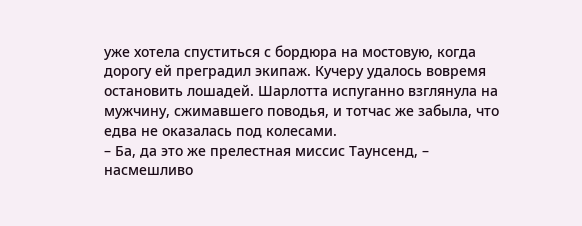уже хотела спуститься с бордюра на мостовую, когда дорогу ей преградил экипаж. Кучеру удалось вовремя остановить лошадей. Шарлотта испуганно взглянула на мужчину, сжимавшего поводья, и тотчас же забыла, что едва не оказалась под колесами.
– Ба, да это же прелестная миссис Таунсенд, – насмешливо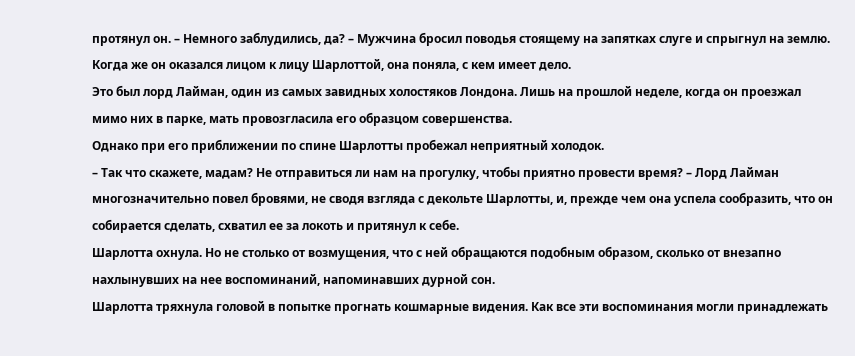протянул он. – Немного заблудились, да? – Мужчина бросил поводья стоящему на запятках слуге и спрыгнул на землю. Когда же он оказался лицом к лицу Шарлоттой, она поняла, с кем имеет дело.
Это был лорд Лайман, один из самых завидных холостяков Лондона. Лишь на прошлой неделе, когда он проезжал мимо них в парке, мать провозгласила его образцом совершенства.
Однако при его приближении по спине Шарлотты пробежал неприятный холодок.
– Так что скажете, мадам? Не отправиться ли нам на прогулку, чтобы приятно провести время? – Лорд Лайман многозначительно повел бровями, не сводя взгляда с декольте Шарлотты, и, прежде чем она успела сообразить, что он собирается сделать, схватил ее за локоть и притянул к себе.
Шарлотта охнула. Но не столько от возмущения, что с ней обращаются подобным образом, сколько от внезапно нахлынувших на нее воспоминаний, напоминавших дурной сон.
Шарлотта тряхнула головой в попытке прогнать кошмарные видения. Как все эти воспоминания могли принадлежать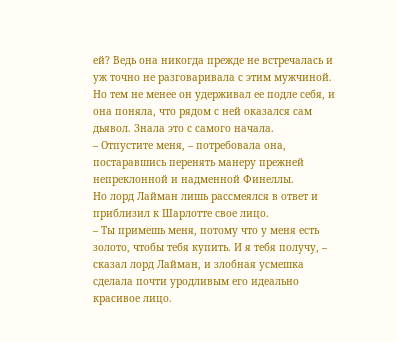ей? Ведь она никогда прежде не встречалась и уж точно не разговаривала с этим мужчиной. Но тем не менее он удерживал ее подле себя, и она поняла, что рядом с ней оказался сам дьявол. Знала это с самого начала.
– Отпустите меня, – потребовала она, постаравшись перенять манеру прежней непреклонной и надменной Финеллы.
Но лорд Лайман лишь рассмеялся в ответ и приблизил к Шарлотте свое лицо.
– Ты примешь меня, потому что у меня есть золото, чтобы тебя купить. И я тебя получу, – сказал лорд Лайман, и злобная усмешка сделала почти уродливым его идеально красивое лицо.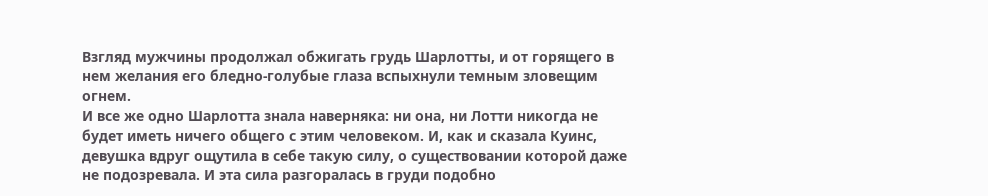Взгляд мужчины продолжал обжигать грудь Шарлотты, и от горящего в нем желания его бледно-голубые глаза вспыхнули темным зловещим огнем.
И все же одно Шарлотта знала наверняка: ни она, ни Лотти никогда не будет иметь ничего общего с этим человеком. И, как и сказала Куинс, девушка вдруг ощутила в себе такую силу, о существовании которой даже не подозревала. И эта сила разгоралась в груди подобно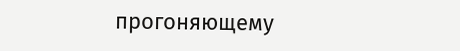прогоняющему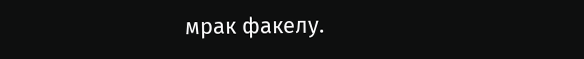мрак факелу.